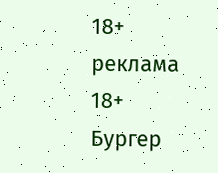18+
реклама
18+
Бургер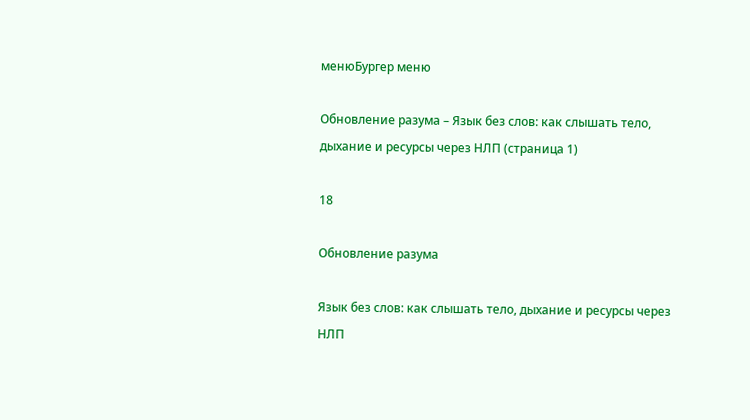менюБургер меню

Обновление разума – Язык без слов: как слышать тело, дыхание и ресурсы через НЛП (страница 1)

18

Обновление разума

Язык без слов: как слышать тело, дыхание и ресурсы через НЛП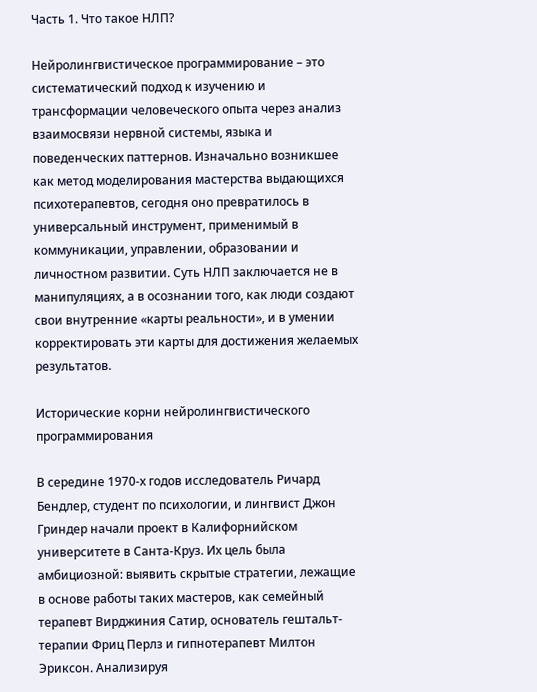Часть 1. Что такое НЛП?

Нейролингвистическое программирование – это систематический подход к изучению и трансформации человеческого опыта через анализ взаимосвязи нервной системы, языка и поведенческих паттернов. Изначально возникшее как метод моделирования мастерства выдающихся психотерапевтов, сегодня оно превратилось в универсальный инструмент, применимый в коммуникации, управлении, образовании и личностном развитии. Суть НЛП заключается не в манипуляциях, а в осознании того, как люди создают свои внутренние «карты реальности», и в умении корректировать эти карты для достижения желаемых результатов.

Исторические корни нейролингвистического программирования

В середине 1970-х годов исследователь Ричард Бендлер, студент по психологии, и лингвист Джон Гриндер начали проект в Калифорнийском университете в Санта-Круз. Их цель была амбициозной: выявить скрытые стратегии, лежащие в основе работы таких мастеров, как семейный терапевт Вирджиния Сатир, основатель гештальт-терапии Фриц Перлз и гипнотерапевт Милтон Эриксон. Анализируя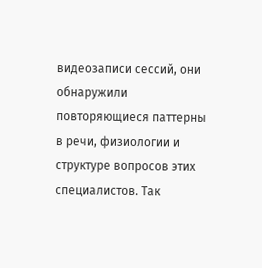видеозаписи сессий, они обнаружили повторяющиеся паттерны в речи, физиологии и структуре вопросов этих специалистов. Так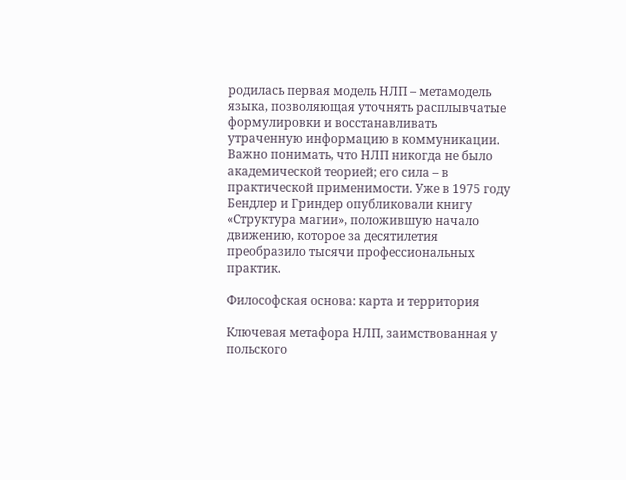родилась первая модель НЛП – метамодель языка, позволяющая уточнять расплывчатые формулировки и восстанавливать утраченную информацию в коммуникации. Важно понимать, что НЛП никогда не было академической теорией; его сила – в практической применимости. Уже в 1975 году Бендлер и Гриндер опубликовали книгу «Структура магии», положившую начало движению, которое за десятилетия преобразило тысячи профессиональных практик.

Философская основа: карта и территория

Ключевая метафора НЛП, заимствованная у польского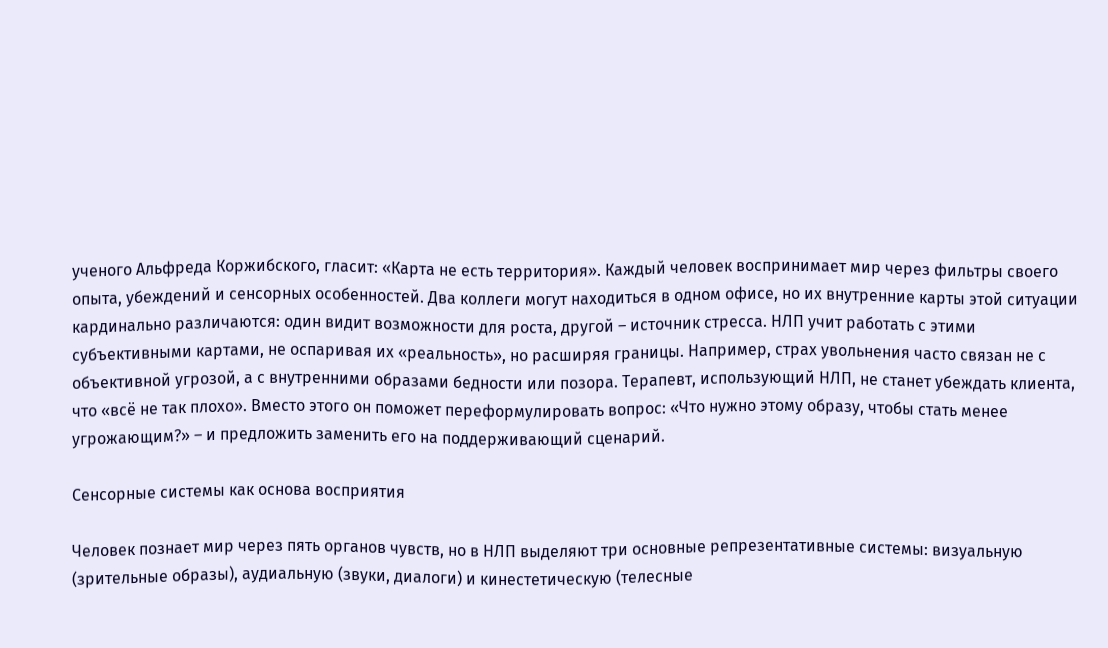ученого Альфреда Коржибского, гласит: «Карта не есть территория». Каждый человек воспринимает мир через фильтры своего опыта, убеждений и сенсорных особенностей. Два коллеги могут находиться в одном офисе, но их внутренние карты этой ситуации кардинально различаются: один видит возможности для роста, другой – источник стресса. НЛП учит работать с этими субъективными картами, не оспаривая их «реальность», но расширяя границы. Например, страх увольнения часто связан не с объективной угрозой, а с внутренними образами бедности или позора. Терапевт, использующий НЛП, не станет убеждать клиента, что «всё не так плохо». Вместо этого он поможет переформулировать вопрос: «Что нужно этому образу, чтобы стать менее угрожающим?» – и предложить заменить его на поддерживающий сценарий.

Сенсорные системы как основа восприятия

Человек познает мир через пять органов чувств, но в НЛП выделяют три основные репрезентативные системы: визуальную (зрительные образы), аудиальную (звуки, диалоги) и кинестетическую (телесные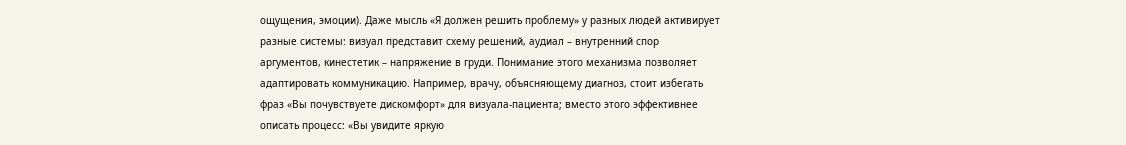ощущения, эмоции). Даже мысль «Я должен решить проблему» у разных людей активирует разные системы: визуал представит схему решений, аудиал – внутренний спор аргументов, кинестетик – напряжение в груди. Понимание этого механизма позволяет адаптировать коммуникацию. Например, врачу, объясняющему диагноз, стоит избегать фраз «Вы почувствуете дискомфорт» для визуала-пациента; вместо этого эффективнее описать процесс: «Вы увидите яркую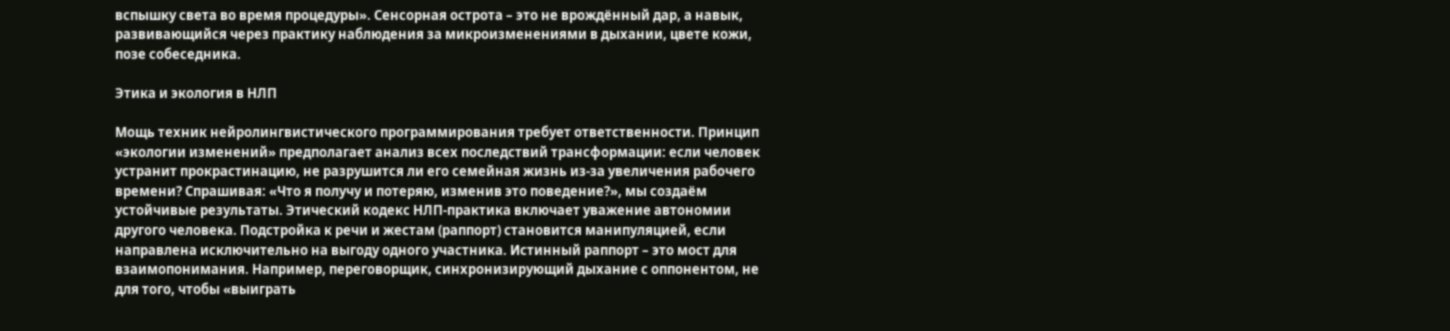вспышку света во время процедуры». Сенсорная острота – это не врождённый дар, а навык, развивающийся через практику наблюдения за микроизменениями в дыхании, цвете кожи, позе собеседника.

Этика и экология в НЛП

Мощь техник нейролингвистического программирования требует ответственности. Принцип «экологии изменений» предполагает анализ всех последствий трансформации: если человек устранит прокрастинацию, не разрушится ли его семейная жизнь из-за увеличения рабочего времени? Спрашивая: «Что я получу и потеряю, изменив это поведение?», мы создаём устойчивые результаты. Этический кодекс НЛП-практика включает уважение автономии другого человека. Подстройка к речи и жестам (раппорт) становится манипуляцией, если направлена исключительно на выгоду одного участника. Истинный раппорт – это мост для взаимопонимания. Например, переговорщик, синхронизирующий дыхание с оппонентом, не для того, чтобы «выиграть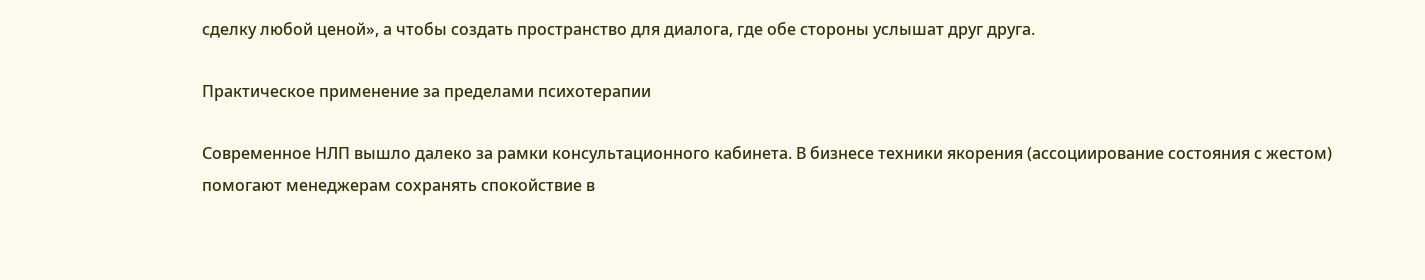сделку любой ценой», а чтобы создать пространство для диалога, где обе стороны услышат друг друга.

Практическое применение за пределами психотерапии

Современное НЛП вышло далеко за рамки консультационного кабинета. В бизнесе техники якорения (ассоциирование состояния с жестом) помогают менеджерам сохранять спокойствие в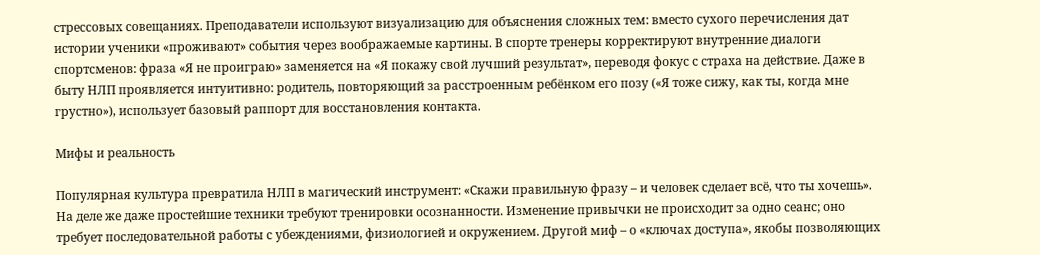стрессовых совещаниях. Преподаватели используют визуализацию для объяснения сложных тем: вместо сухого перечисления дат истории ученики «проживают» события через воображаемые картины. В спорте тренеры корректируют внутренние диалоги спортсменов: фраза «Я не проиграю» заменяется на «Я покажу свой лучший результат», переводя фокус с страха на действие. Даже в быту НЛП проявляется интуитивно: родитель, повторяющий за расстроенным ребёнком его позу («Я тоже сижу, как ты, когда мне грустно»), использует базовый раппорт для восстановления контакта.

Мифы и реальность

Популярная культура превратила НЛП в магический инструмент: «Скажи правильную фразу – и человек сделает всё, что ты хочешь». На деле же даже простейшие техники требуют тренировки осознанности. Изменение привычки не происходит за одно сеанс; оно требует последовательной работы с убеждениями, физиологией и окружением. Другой миф – о «ключах доступа», якобы позволяющих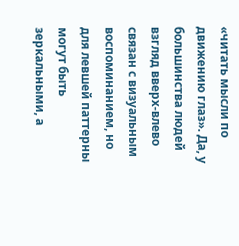«читать мысли по движению глаз». Да, у большинства людей взгляд вверх-влево связан с визуальным воспоминанием, но для левшей паттерны могут быть зеркальными, а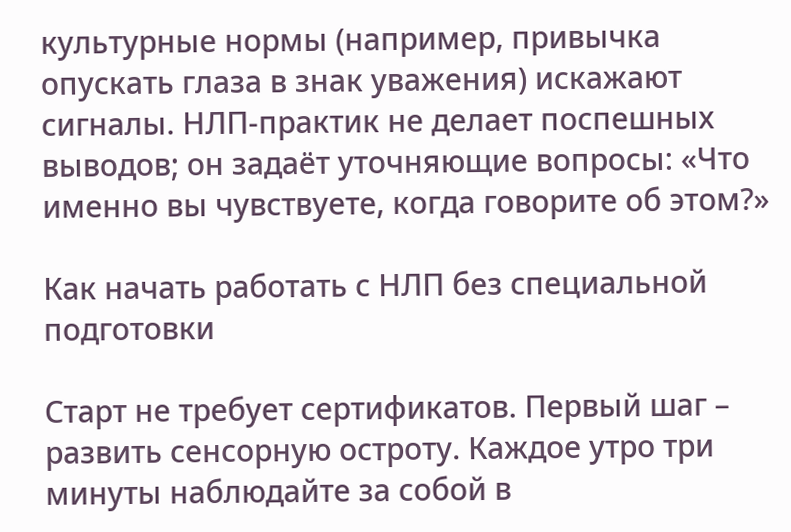культурные нормы (например, привычка опускать глаза в знак уважения) искажают сигналы. НЛП-практик не делает поспешных выводов; он задаёт уточняющие вопросы: «Что именно вы чувствуете, когда говорите об этом?»

Как начать работать с НЛП без специальной подготовки

Старт не требует сертификатов. Первый шаг – развить сенсорную остроту. Каждое утро три минуты наблюдайте за собой в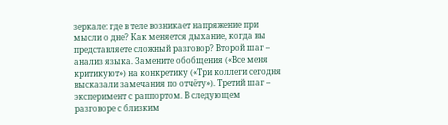зеркале: где в теле возникает напряжение при мысли о дне? Как меняется дыхание, когда вы представляете сложный разговор? Второй шаг – анализ языка. Замените обобщения («Все меня критикуют») на конкретику («Три коллеги сегодня высказали замечания по отчёту»). Третий шаг – эксперимент с раппортом. В следующем разговоре с близким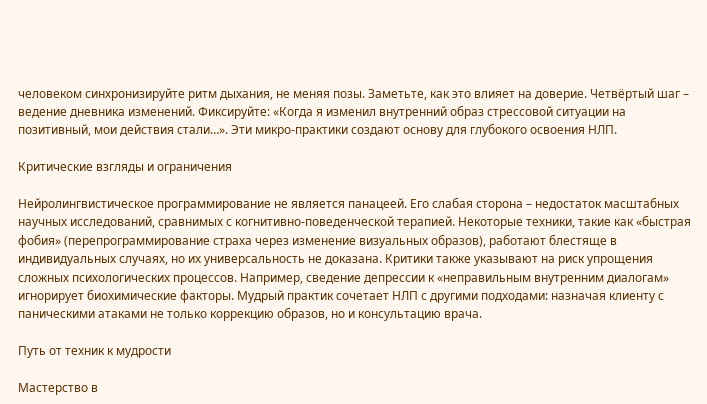человеком синхронизируйте ритм дыхания, не меняя позы. Заметьте, как это влияет на доверие. Четвёртый шаг – ведение дневника изменений. Фиксируйте: «Когда я изменил внутренний образ стрессовой ситуации на позитивный, мои действия стали…». Эти микро-практики создают основу для глубокого освоения НЛП.

Критические взгляды и ограничения

Нейролингвистическое программирование не является панацеей. Его слабая сторона – недостаток масштабных научных исследований, сравнимых с когнитивно-поведенческой терапией. Некоторые техники, такие как «быстрая фобия» (перепрограммирование страха через изменение визуальных образов), работают блестяще в индивидуальных случаях, но их универсальность не доказана. Критики также указывают на риск упрощения сложных психологических процессов. Например, сведение депрессии к «неправильным внутренним диалогам» игнорирует биохимические факторы. Мудрый практик сочетает НЛП с другими подходами: назначая клиенту с паническими атаками не только коррекцию образов, но и консультацию врача.

Путь от техник к мудрости

Мастерство в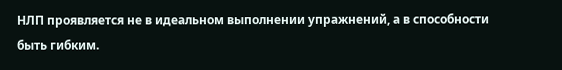НЛП проявляется не в идеальном выполнении упражнений, а в способности быть гибким.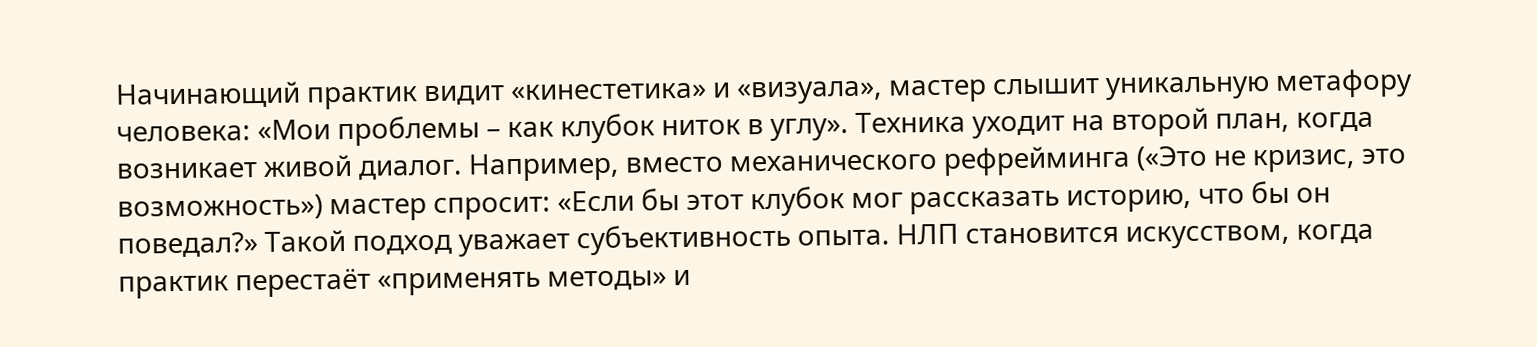Начинающий практик видит «кинестетика» и «визуала», мастер слышит уникальную метафору человека: «Мои проблемы – как клубок ниток в углу». Техника уходит на второй план, когда возникает живой диалог. Например, вместо механического рефрейминга («Это не кризис, это возможность») мастер спросит: «Если бы этот клубок мог рассказать историю, что бы он поведал?» Такой подход уважает субъективность опыта. НЛП становится искусством, когда практик перестаёт «применять методы» и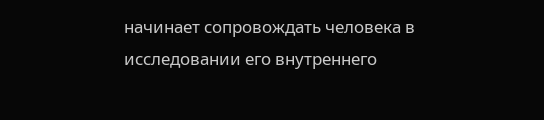начинает сопровождать человека в исследовании его внутреннего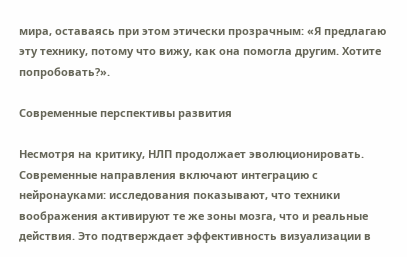мира, оставаясь при этом этически прозрачным: «Я предлагаю эту технику, потому что вижу, как она помогла другим. Хотите попробовать?».

Современные перспективы развития

Несмотря на критику, НЛП продолжает эволюционировать. Современные направления включают интеграцию с нейронауками: исследования показывают, что техники воображения активируют те же зоны мозга, что и реальные действия. Это подтверждает эффективность визуализации в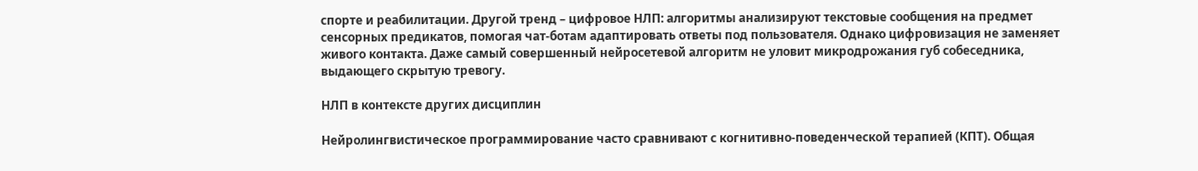спорте и реабилитации. Другой тренд – цифровое НЛП: алгоритмы анализируют текстовые сообщения на предмет сенсорных предикатов, помогая чат-ботам адаптировать ответы под пользователя. Однако цифровизация не заменяет живого контакта. Даже самый совершенный нейросетевой алгоритм не уловит микродрожания губ собеседника, выдающего скрытую тревогу.

НЛП в контексте других дисциплин

Нейролингвистическое программирование часто сравнивают с когнитивно-поведенческой терапией (КПТ). Общая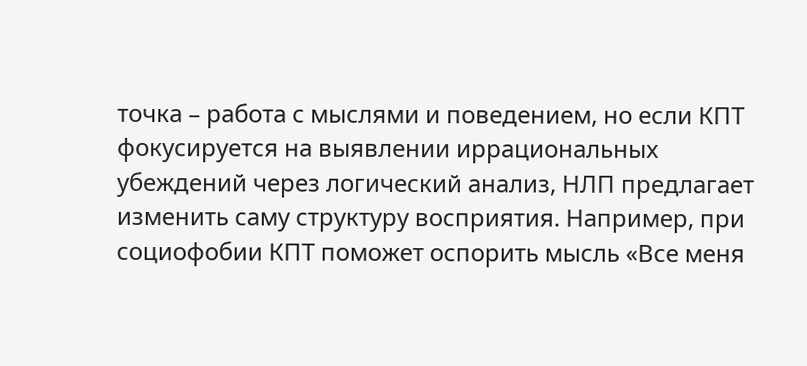точка – работа с мыслями и поведением, но если КПТ фокусируется на выявлении иррациональных убеждений через логический анализ, НЛП предлагает изменить саму структуру восприятия. Например, при социофобии КПТ поможет оспорить мысль «Все меня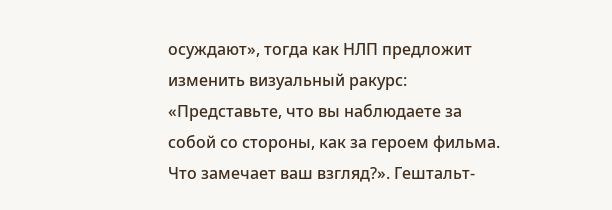осуждают», тогда как НЛП предложит изменить визуальный ракурс: «Представьте, что вы наблюдаете за собой со стороны, как за героем фильма. Что замечает ваш взгляд?». Гештальт-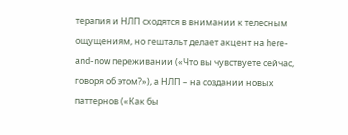терапия и НЛП сходятся в внимании к телесным ощущениям, но гештальт делает акцент на here-and-now переживании («Что вы чувствуете сейчас, говоря об этом?»), а НЛП – на создании новых паттернов («Как бы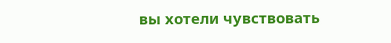вы хотели чувствовать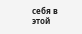себя в этой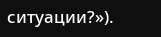ситуации?»).